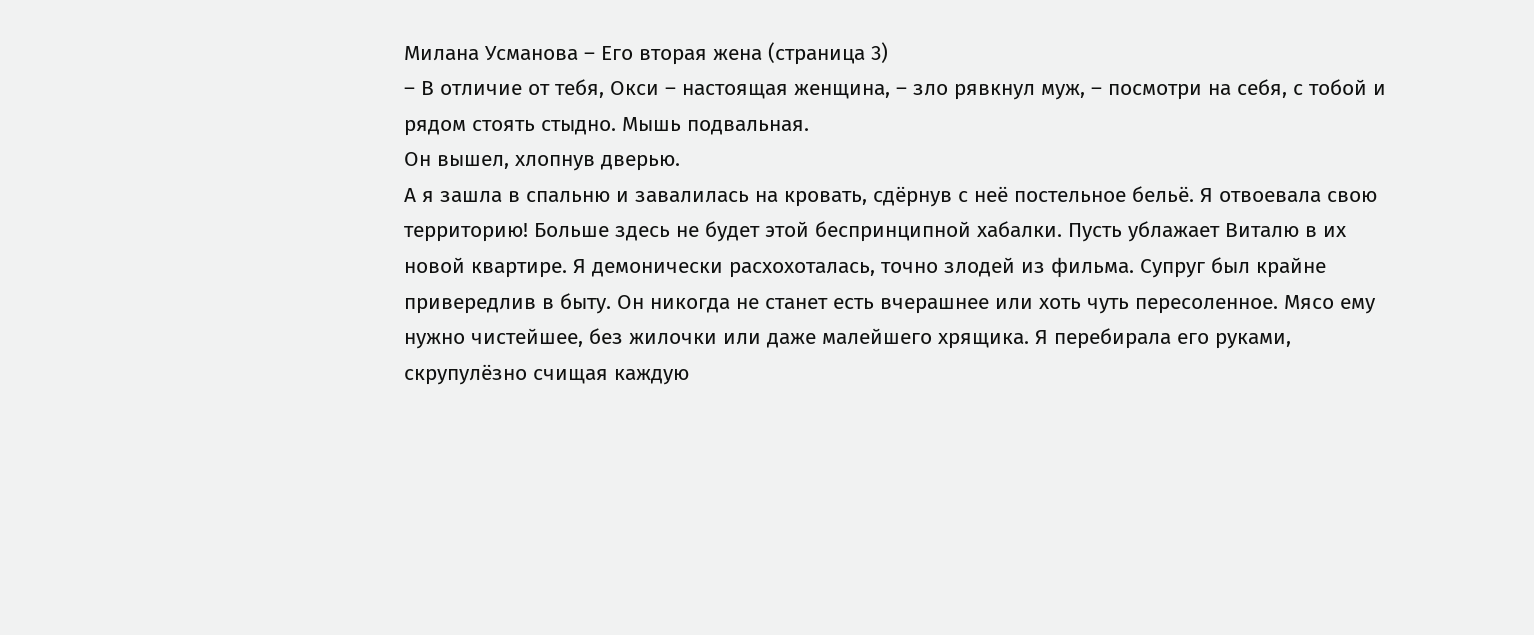Милана Усманова – Его вторая жена (страница 3)
– В отличие от тебя, Окси – настоящая женщина, – зло рявкнул муж, – посмотри на себя, с тобой и рядом стоять стыдно. Мышь подвальная.
Он вышел, хлопнув дверью.
А я зашла в спальню и завалилась на кровать, сдёрнув с неё постельное бельё. Я отвоевала свою территорию! Больше здесь не будет этой беспринципной хабалки. Пусть ублажает Виталю в их новой квартире. Я демонически расхохоталась, точно злодей из фильма. Супруг был крайне привередлив в быту. Он никогда не станет есть вчерашнее или хоть чуть пересоленное. Мясо ему нужно чистейшее, без жилочки или даже малейшего хрящика. Я перебирала его руками, скрупулёзно счищая каждую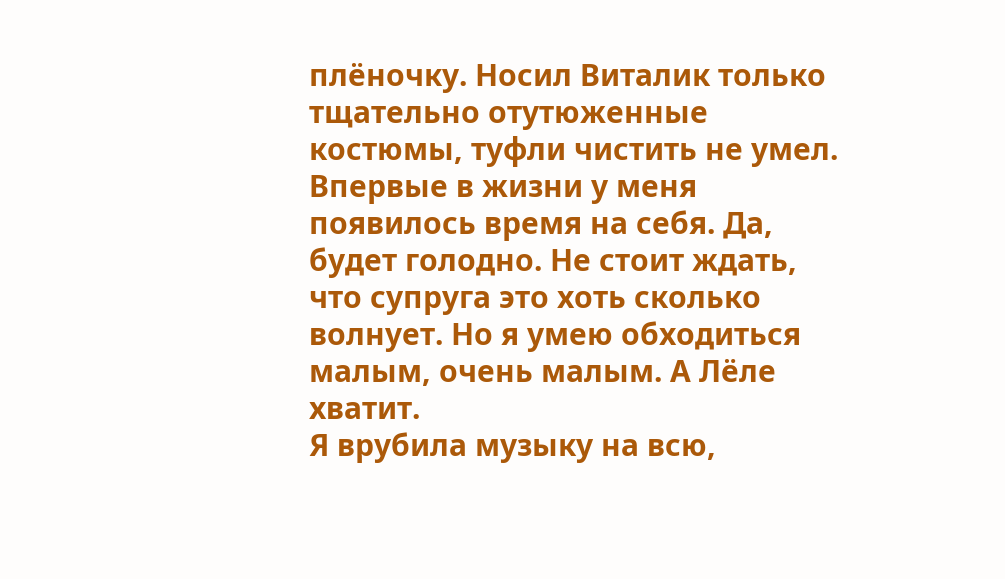плёночку. Носил Виталик только тщательно отутюженные костюмы, туфли чистить не умел.
Впервые в жизни у меня появилось время на себя. Да, будет голодно. Не стоит ждать, что супруга это хоть сколько волнует. Но я умею обходиться малым, очень малым. А Лёле хватит.
Я врубила музыку на всю,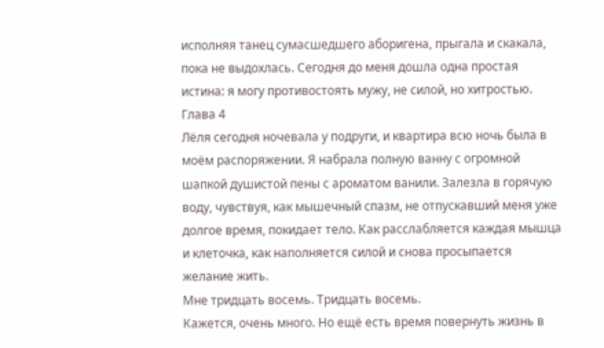исполняя танец сумасшедшего аборигена, прыгала и скакала, пока не выдохлась. Сегодня до меня дошла одна простая истина: я могу противостоять мужу, не силой, но хитростью.
Глава 4
Лёля сегодня ночевала у подруги, и квартира всю ночь была в моём распоряжении. Я набрала полную ванну с огромной шапкой душистой пены с ароматом ванили. Залезла в горячую воду, чувствуя, как мышечный спазм, не отпускавший меня уже долгое время, покидает тело. Как расслабляется каждая мышца и клеточка, как наполняется силой и снова просыпается желание жить.
Мне тридцать восемь. Тридцать восемь.
Кажется, очень много. Но ещё есть время повернуть жизнь в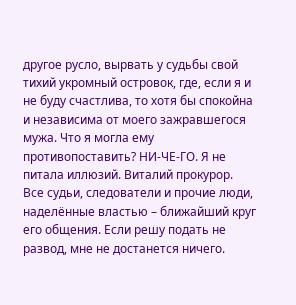другое русло, вырвать у судьбы свой тихий укромный островок, где, если я и не буду счастлива, то хотя бы спокойна и независима от моего зажравшегося мужа. Что я могла ему противопоставить? НИ-ЧЕ-ГО. Я не питала иллюзий. Виталий прокурор. Все судьи, следователи и прочие люди, наделённые властью – ближайший круг его общения. Если решу подать не развод, мне не достанется ничего.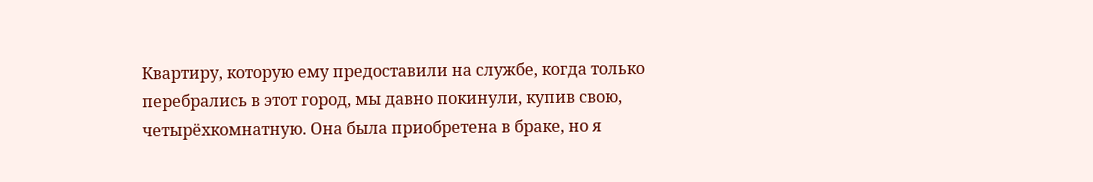Квартиру, которую ему предоставили на службе, когда только перебрались в этот город, мы давно покинули, купив свою, четырёхкомнатную. Она была приобретена в браке, но я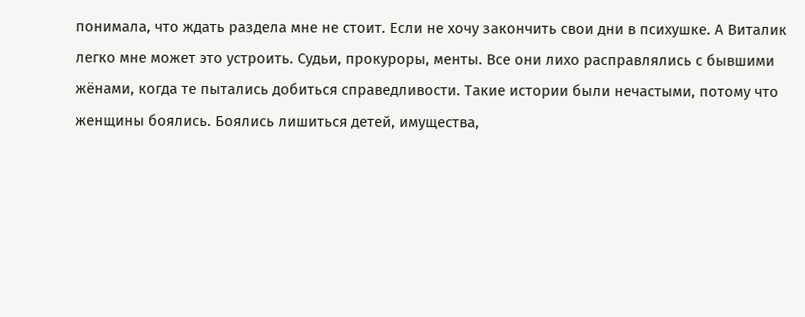понимала, что ждать раздела мне не стоит. Если не хочу закончить свои дни в психушке. А Виталик легко мне может это устроить. Судьи, прокуроры, менты. Все они лихо расправлялись с бывшими жёнами, когда те пытались добиться справедливости. Такие истории были нечастыми, потому что женщины боялись. Боялись лишиться детей, имущества,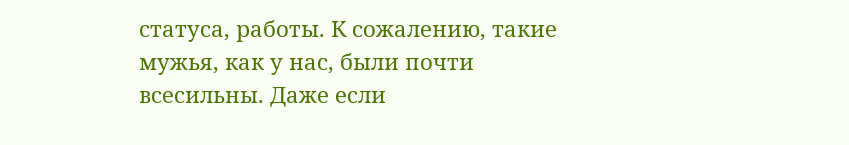статуса, работы. К сожалению, такие мужья, как у нас, были почти всесильны. Даже если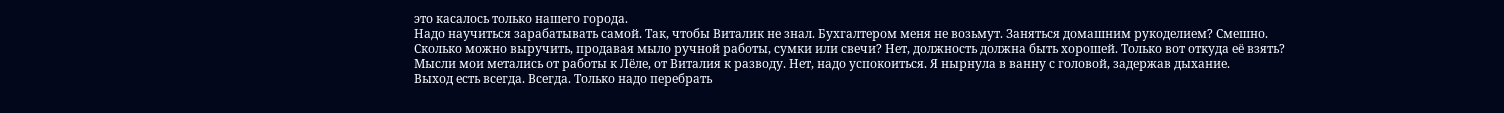это касалось только нашего города.
Надо научиться зарабатывать самой. Так, чтобы Виталик не знал. Бухгалтером меня не возьмут. Заняться домашним рукоделием? Смешно. Сколько можно выручить, продавая мыло ручной работы, сумки или свечи? Нет, должность должна быть хорошей. Только вот откуда её взять?
Мысли мои метались от работы к Лёле, от Виталия к разводу. Нет, надо успокоиться. Я нырнула в ванну с головой, задержав дыхание.
Выход есть всегда. Всегда. Только надо перебрать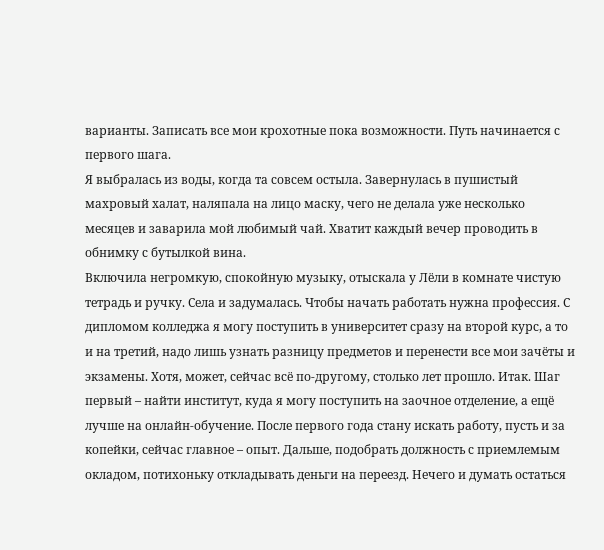варианты. Записать все мои крохотные пока возможности. Путь начинается с первого шага.
Я выбралась из воды, когда та совсем остыла. Завернулась в пушистый махровый халат, наляпала на лицо маску, чего не делала уже несколько месяцев и заварила мой любимый чай. Хватит каждый вечер проводить в обнимку с бутылкой вина.
Включила негромкую, спокойную музыку, отыскала у Лёли в комнате чистую тетрадь и ручку. Села и задумалась. Чтобы начать работать нужна профессия. С дипломом колледжа я могу поступить в университет сразу на второй курс, а то и на третий, надо лишь узнать разницу предметов и перенести все мои зачёты и экзамены. Хотя, может, сейчас всё по-другому, столько лет прошло. Итак. Шаг первый – найти институт, куда я могу поступить на заочное отделение, а ещё лучше на онлайн-обучение. После первого года стану искать работу, пусть и за копейки, сейчас главное – опыт. Дальше, подобрать должность с приемлемым окладом, потихоньку откладывать деньги на переезд. Нечего и думать остаться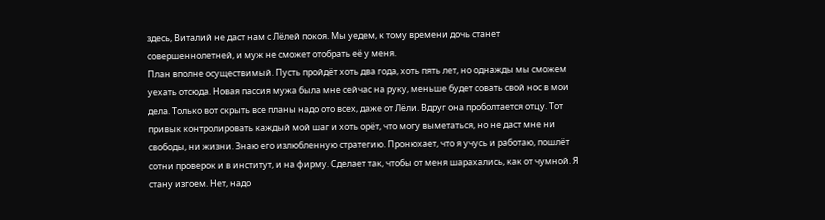здесь, Виталий не даст нам с Лёлей покоя. Мы уедем, к тому времени дочь станет совершеннолетней, и муж не сможет отобрать её у меня.
План вполне осуществимый. Пусть пройдёт хоть два года, хоть пять лет, но однажды мы сможем уехать отсюда. Новая пассия мужа была мне сейчас на руку, меньше будет совать свой нос в мои дела. Только вот скрыть все планы надо ото всех, даже от Лёли. Вдруг она проболтается отцу. Тот привык контролировать каждый мой шаг и хоть орёт, что могу выметаться, но не даст мне ни свободы, ни жизни. Знаю его излюбленную стратегию. Пронюхает, что я учусь и работаю, пошлёт сотни проверок и в институт, и на фирму. Сделает так, чтобы от меня шарахались, как от чумной. Я стану изгоем. Нет, надо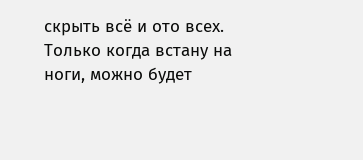скрыть всё и ото всех. Только когда встану на ноги, можно будет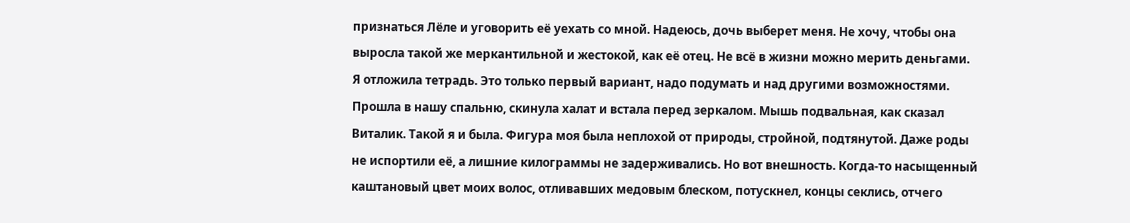признаться Лёле и уговорить её уехать со мной. Надеюсь, дочь выберет меня. Не хочу, чтобы она выросла такой же меркантильной и жестокой, как её отец. Не всё в жизни можно мерить деньгами.
Я отложила тетрадь. Это только первый вариант, надо подумать и над другими возможностями.
Прошла в нашу спальню, скинула халат и встала перед зеркалом. Мышь подвальная, как сказал Виталик. Такой я и была. Фигура моя была неплохой от природы, стройной, подтянутой. Даже роды не испортили её, а лишние килограммы не задерживались. Но вот внешность. Когда-то насыщенный каштановый цвет моих волос, отливавших медовым блеском, потускнел, концы секлись, отчего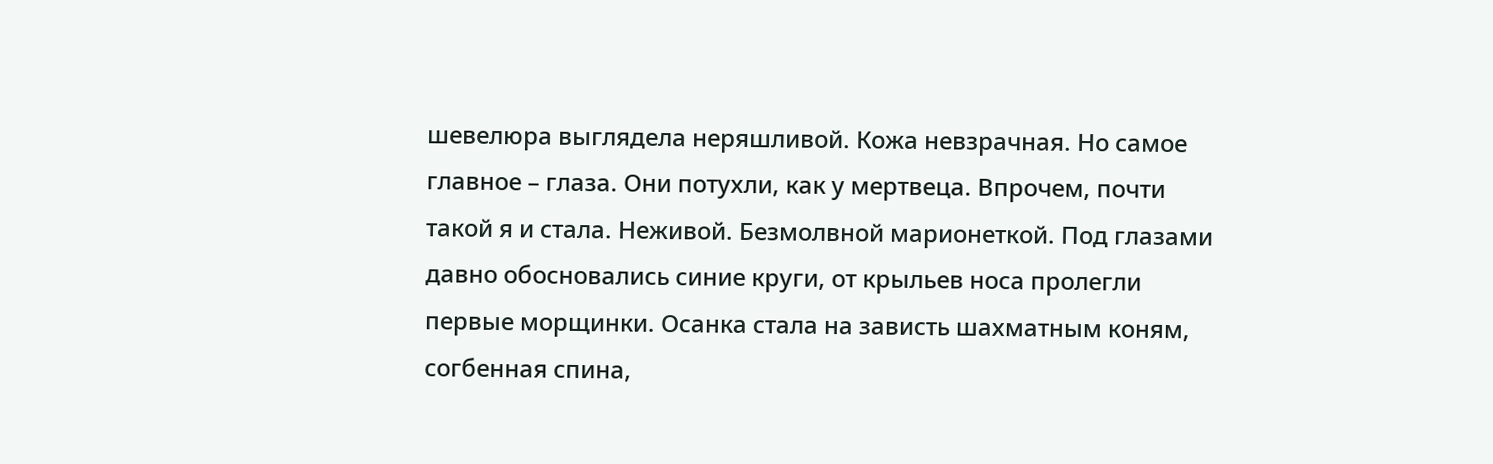шевелюра выглядела неряшливой. Кожа невзрачная. Но самое главное – глаза. Они потухли, как у мертвеца. Впрочем, почти такой я и стала. Неживой. Безмолвной марионеткой. Под глазами давно обосновались синие круги, от крыльев носа пролегли первые морщинки. Осанка стала на зависть шахматным коням, согбенная спина,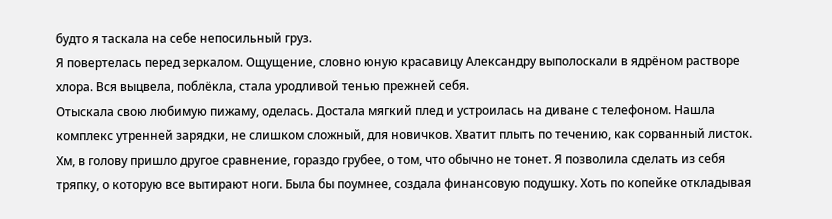будто я таскала на себе непосильный груз.
Я повертелась перед зеркалом. Ощущение, словно юную красавицу Александру выполоскали в ядрёном растворе хлора. Вся выцвела, поблёкла, стала уродливой тенью прежней себя.
Отыскала свою любимую пижаму, оделась. Достала мягкий плед и устроилась на диване с телефоном. Нашла комплекс утренней зарядки, не слишком сложный, для новичков. Хватит плыть по течению, как сорванный листок. Хм, в голову пришло другое сравнение, гораздо грубее, о том, что обычно не тонет. Я позволила сделать из себя тряпку, о которую все вытирают ноги. Была бы поумнее, создала финансовую подушку. Хоть по копейке откладывая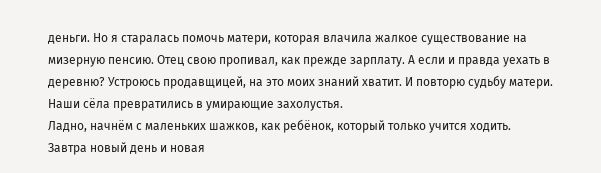деньги. Но я старалась помочь матери, которая влачила жалкое существование на мизерную пенсию. Отец свою пропивал, как прежде зарплату. А если и правда уехать в деревню? Устроюсь продавщицей, на это моих знаний хватит. И повторю судьбу матери. Наши сёла превратились в умирающие захолустья.
Ладно, начнём с маленьких шажков, как ребёнок, который только учится ходить.
Завтра новый день и новая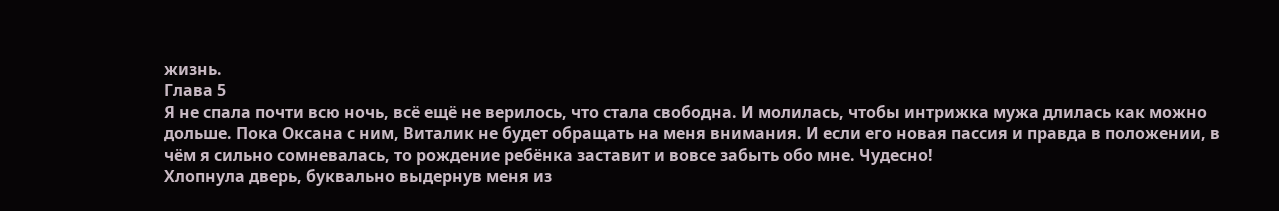жизнь.
Глава 5
Я не спала почти всю ночь, всё ещё не верилось, что стала свободна. И молилась, чтобы интрижка мужа длилась как можно дольше. Пока Оксана с ним, Виталик не будет обращать на меня внимания. И если его новая пассия и правда в положении, в чём я сильно сомневалась, то рождение ребёнка заставит и вовсе забыть обо мне. Чудесно!
Хлопнула дверь, буквально выдернув меня из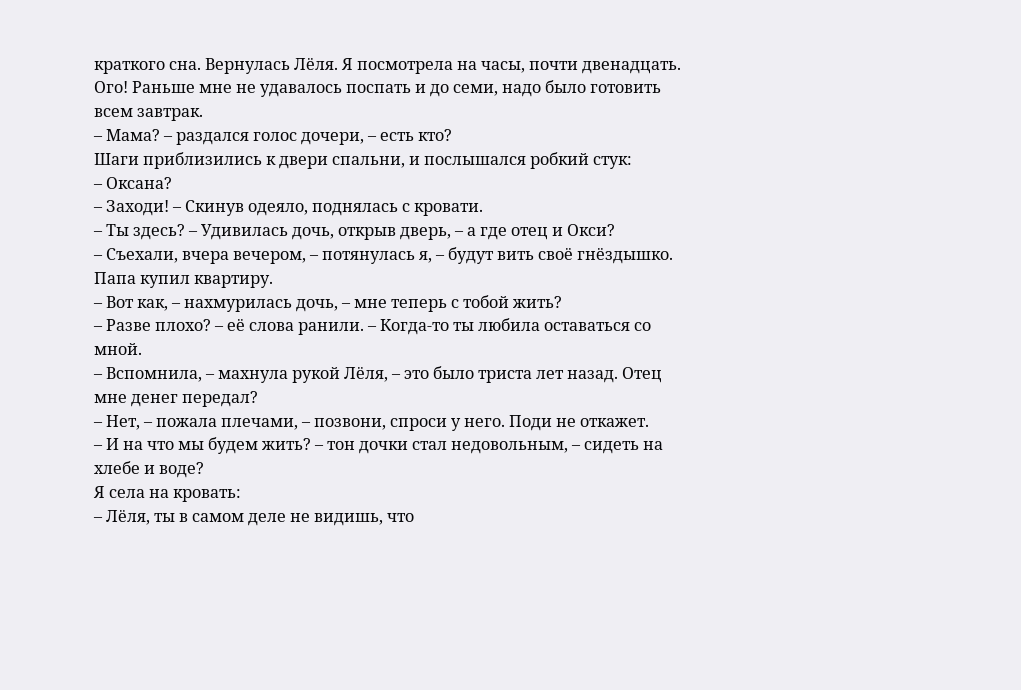краткого сна. Вернулась Лёля. Я посмотрела на часы, почти двенадцать. Ого! Раньше мне не удавалось поспать и до семи, надо было готовить всем завтрак.
– Мама? – раздался голос дочери, – есть кто?
Шаги приблизились к двери спальни, и послышался робкий стук:
– Оксана?
– Заходи! – Скинув одеяло, поднялась с кровати.
– Ты здесь? – Удивилась дочь, открыв дверь, – а где отец и Окси?
– Съехали, вчера вечером, – потянулась я, – будут вить своё гнёздышко. Папа купил квартиру.
– Вот как, – нахмурилась дочь, – мне теперь с тобой жить?
– Разве плохо? – её слова ранили. – Когда-то ты любила оставаться со мной.
– Вспомнила, – махнула рукой Лёля, – это было триста лет назад. Отец мне денег передал?
– Нет, – пожала плечами, – позвони, спроси у него. Поди не откажет.
– И на что мы будем жить? – тон дочки стал недовольным, – сидеть на хлебе и воде?
Я села на кровать:
– Лёля, ты в самом деле не видишь, что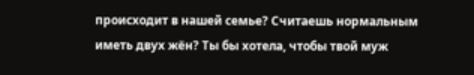происходит в нашей семье? Считаешь нормальным иметь двух жён? Ты бы хотела, чтобы твой муж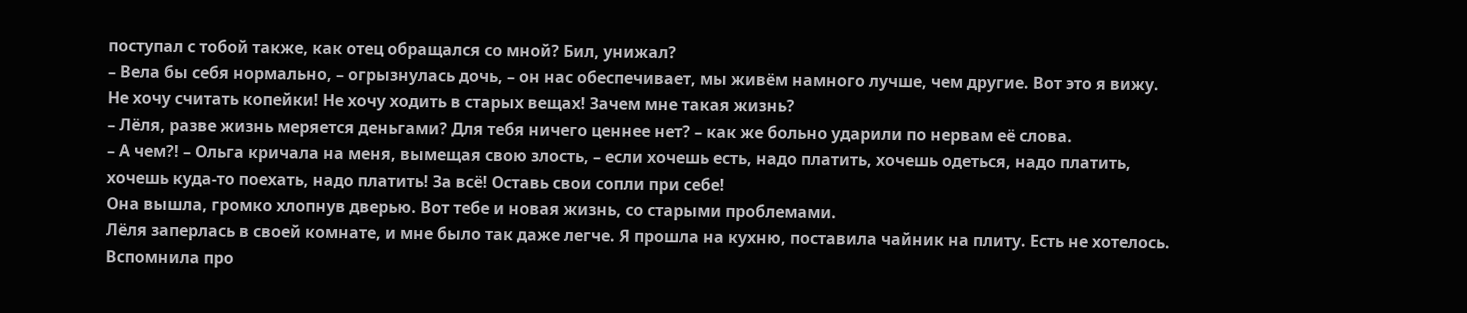поступал с тобой также, как отец обращался со мной? Бил, унижал?
– Вела бы себя нормально, – огрызнулась дочь, – он нас обеспечивает, мы живём намного лучше, чем другие. Вот это я вижу. Не хочу считать копейки! Не хочу ходить в старых вещах! Зачем мне такая жизнь?
– Лёля, разве жизнь меряется деньгами? Для тебя ничего ценнее нет? – как же больно ударили по нервам её слова.
– А чем?! – Ольга кричала на меня, вымещая свою злость, – если хочешь есть, надо платить, хочешь одеться, надо платить, хочешь куда-то поехать, надо платить! За всё! Оставь свои сопли при себе!
Она вышла, громко хлопнув дверью. Вот тебе и новая жизнь, со старыми проблемами.
Лёля заперлась в своей комнате, и мне было так даже легче. Я прошла на кухню, поставила чайник на плиту. Есть не хотелось. Вспомнила про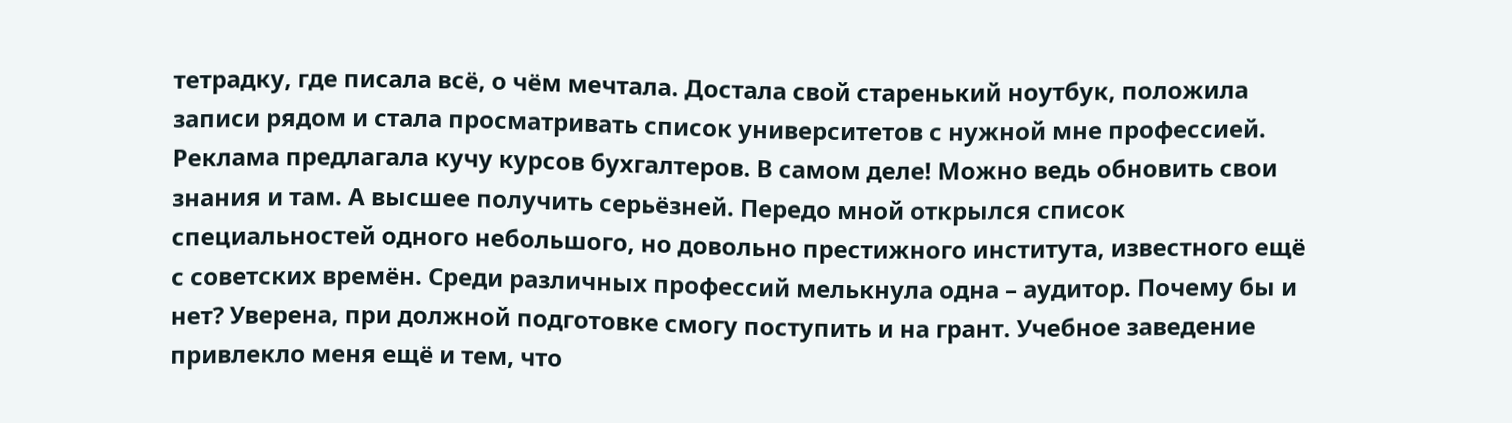тетрадку, где писала всё, о чём мечтала. Достала свой старенький ноутбук, положила записи рядом и стала просматривать список университетов с нужной мне профессией. Реклама предлагала кучу курсов бухгалтеров. В самом деле! Можно ведь обновить свои знания и там. А высшее получить серьёзней. Передо мной открылся список специальностей одного небольшого, но довольно престижного института, известного ещё с советских времён. Среди различных профессий мелькнула одна – аудитор. Почему бы и нет? Уверена, при должной подготовке смогу поступить и на грант. Учебное заведение привлекло меня ещё и тем, что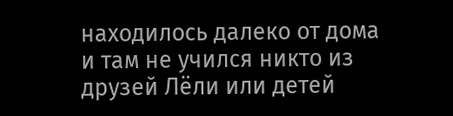находилось далеко от дома и там не учился никто из друзей Лёли или детей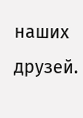наших друзей.